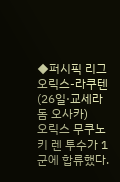◆퍼시픽 리그 오릭스-라쿠텐 (26일·교세라 돔 오사카)
오릭스 무쿠노키 렌 투수가 1군에 합류했다.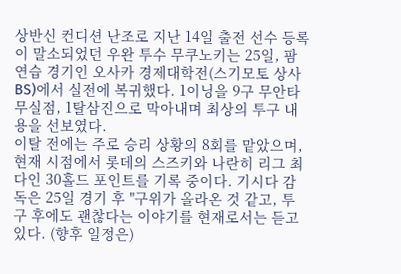상반신 컨디션 난조로 지난 14일 출전 선수 등록이 말소되었던 우완 투수 무쿠노키는 25일, 팜 연습 경기인 오사카 경제대학전(스기모토 상사 BS)에서 실전에 복귀했다. 1이닝을 9구 무안타 무실점, 1탈삼진으로 막아내며 최상의 투구 내용을 선보였다.
이탈 전에는 주로 승리 상황의 8회를 맡았으며, 현재 시점에서 롯데의 스즈키와 나란히 리그 최다인 30홀드 포인트를 기록 중이다. 기시다 감독은 25일 경기 후 "구위가 올라온 것 같고, 투구 후에도 괜찮다는 이야기를 현재로서는 듣고 있다. (향후 일정은)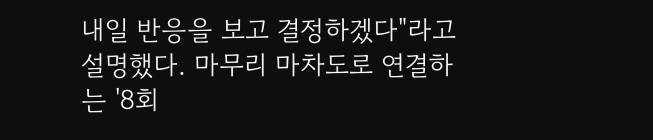내일 반응을 보고 결정하겠다"라고 설명했다. 마무리 마차도로 연결하는 '8회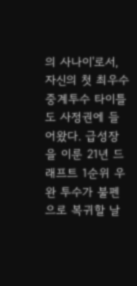의 사나이'로서, 자신의 첫 최우수 중계투수 타이틀도 사정권에 들어왔다. 급성장을 이룬 21년 드래프트 1순위 우완 투수가 불펜으로 복귀할 날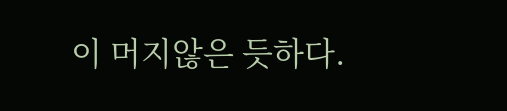이 머지않은 듯하다.